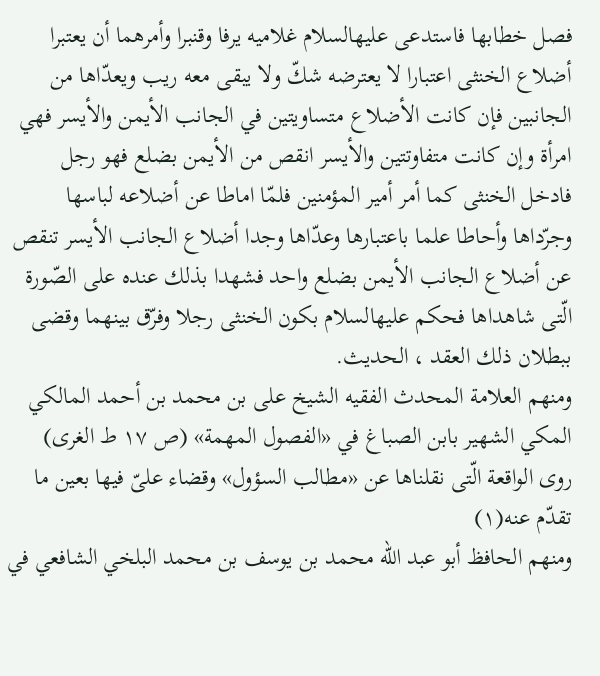فصل خطابها فاستدعى عليهالسلام غلاميه يرفا وقنبرا وأمرهما أن يعتبرا أضلاع الخنثى اعتبارا لا يعترضه شكّ ولا يبقى معه ريب ويعدّاها من الجانبين فإن كانت الأضلاع متساويتين في الجانب الأيمن والأيسر فهي امرأة وإن كانت متفاوتتين والأيسر انقص من الأيمن بضلع فهو رجل فادخل الخنثى كما أمر أمير المؤمنين فلمّا اماطا عن أضلاعه لباسها وجرّداها وأحاطا علما باعتبارها وعدّاها وجدا أضلاع الجانب الأيسر تنقص عن أضلاع الجانب الأيمن بضلع واحد فشهدا بذلك عنده على الصّورة الّتى شاهداها فحكم عليهالسلام بكون الخنثى رجلا وفرّق بينهما وقضى ببطلان ذلك العقد ، الحديث.
ومنهم العلامة المحدث الفقيه الشيخ على بن محمد بن أحمد المالكي المكي الشهير بابن الصباغ في «الفصول المهمة» (ص ١٧ ط الغرى)
روى الواقعة الّتى نقلناها عن «مطالب السؤول» وقضاء علىّ فيها بعين ما تقدّم عنه(١)
ومنهم الحافظ أبو عبد الله محمد بن يوسف بن محمد البلخي الشافعي في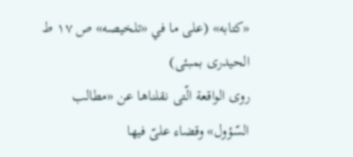«كتابه» (على ما في «تلخيصه» ص ١٧ ط الحيدرى بمبئى)
روى الواقعة الّتى نقلناها عن «مطالب السّؤول» وقضاء علىّ فيها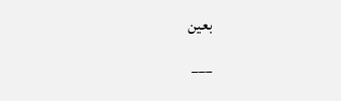بعين
___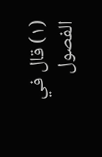(١) قال في الفصول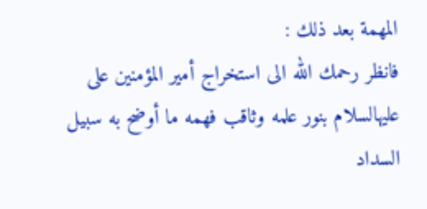المهمة بعد ذلك :
فانظر رحمك الله الى استخراج أمير المؤمنين على عليهالسلام بنور علمه وثاقب فهمه ما أوضح به سبيل السداد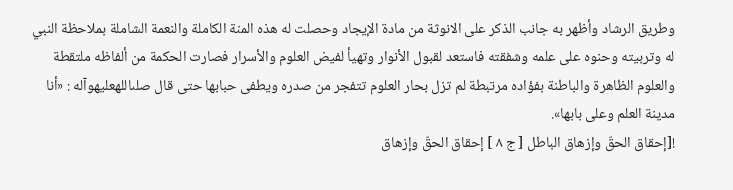وطريق الرشاد وأظهر به جانب الذكر على الانوثة من مادة الإيجاد وحصلت له هذه المنة الكاملة والنعمة الشاملة بملاحظة النبي له وتربيته وحنوه على علمه وشفقته فاستعد لقبول الأنوار وتهيأ لفيض العلوم والأسرار فصارت الحكمة من ألفاظه ملتقطة والعلوم الظاهرة والباطنة بفؤاده مرتبطة لم تزل بحار العلوم تتفجر من صدره ويطفى حبابها حتى قال صلىاللهعليهوآله : «أنا مدينة العلم وعلى بابها».
![إحقاق الحقّ وإزهاق الباطل [ ج ٨ ] إحقاق الحقّ وإزهاق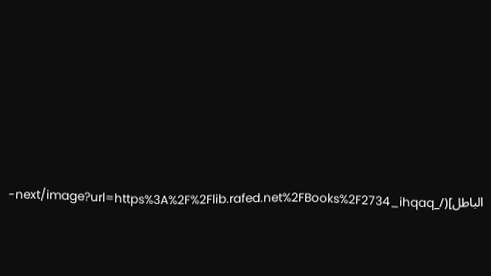الباطل](/_next/image?url=https%3A%2F%2Flib.rafed.net%2FBooks%2F2734_ihqaq-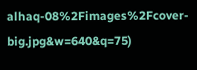alhaq-08%2Fimages%2Fcover-big.jpg&w=640&q=75)